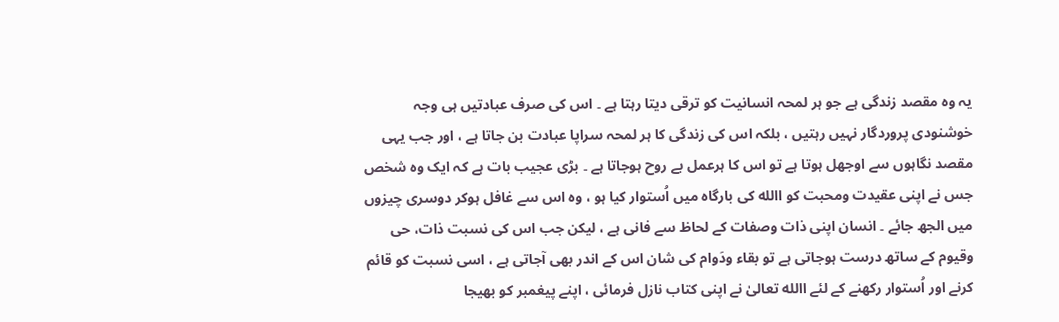یہ وہ مقصد زندگی ہے جو ہر لمحہ انسانیت کو ترقی دیتا رہتا ہے ۔ اس کی صرف عبادتیں ہی وجہ خوشنودی پروردگار نہیں رہتیں ، بلکہ اس کی زندگی کا ہر لمحہ سراپا عبادت بن جاتا ہے ، اور جب یہی مقصد نگاہوں سے اوجھل ہوتا ہے تو اس کا ہرعمل بے روح ہوجاتا ہے ۔ بڑی عجیب بات ہے کہ ایک وہ شخص جس نے اپنی عقیدت ومحبت کو االله کی بارگاہ میں اُستوار کیا ہو ، وہ اس سے غافل ہوکر دوسری چیزوں میں الجھ جائے ۔ انسان اپنی ذات وصفات کے لحاظ سے فانی ہے ، لیکن جب اس کی نسبت ذات، حی وقیوم کے ساتھ درست ہوجاتی ہے تو بقاء ودَوام کی شان اس کے اندر بھی آجاتی ہے ، اسی نسبت کو قائم کرنے اور اُستوار رکھنے کے لئے االله تعالیٰ نے اپنی کتاب نازل فرمائی ، اپنے پیغمبر کو بھیجا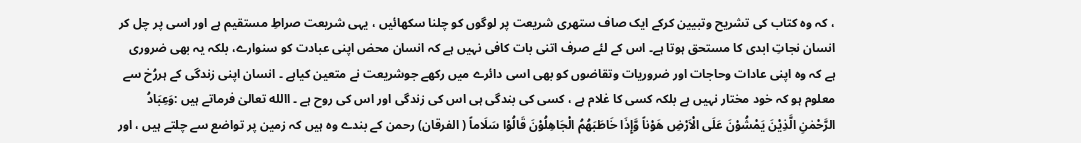، کہ وہ کتاب کی تشریح وتبیین کرکے ایک صاف ستھری شریعت پر لوگوں کو چلنا سکھائیں ، یہی شریعت صراطِ مستقیم ہے اور اسی پر چل کر انسان نجاتِ ابدی کا مستحق ہوتا ہے۔ اس کے لئے صرف اتنی بات کافی نہیں ہے کہ انسان محض اپنی عبادت کو سنوارے، بلکہ یہ بھی ضروری ہے کہ وہ اپنی عادات وحاجات اور ضروریات وتقاضوں کو بھی اسی دائرے میں رکھے جوشریعت نے متعین کیاہے ۔ انسان اپنی زندگی کے ہررُخ سے معلوم ہو کہ خود مختار نہیں ہے بلکہ کسی کا غلام ہے ، کسی کی بندگی ہی اس کی زندگی اور اس کی روح ہے ۔ االله تعالیٰ فرماتے ہیں :وَعِبَادُ الرَّحْمٰنِ الَّذِیْنَ یَمْشُوْنَ عَلَی الْاَرْضِ ھَوْناً وَّإِذَا خَاطَبَھُمُ الْجَاھِلُوْنَ قَالُوْا سَلَاماً ( الفرقان) رحمن کے بندے وہ ہیں کہ زمین پر تواضع سے چلتے ہیں ، اور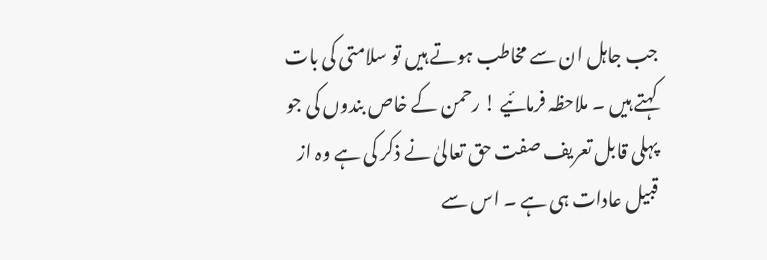جب جاہل ان سے مخاطب ہوتے ہیں تو سلامتی کی بات کہتے ہیں ۔ ملاحظہ فرمائیے ! رحمن کے خاص بندوں کی جو پہلی قابل تعریف صفت حق تعالیٰ نے ذکر کی ہے وہ از قبیل عادات ہی ہے ۔ اس سے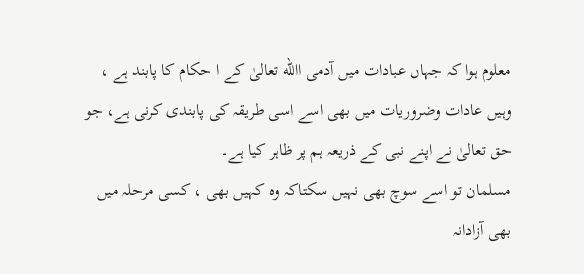معلوم ہوا کہ جہاں عبادات میں آدمی االله تعالیٰ کے ا حکام کا پابند ہے ، وہیں عادات وضروریات میں بھی اسے اسی طریقہ کی پابندی کرنی ہے، جو حق تعالیٰ نے اپنے نبی کے ذریعہ ہم پر ظاہر کیا ہے۔
مسلمان تو اسے سوچ بھی نہیں سکتاکہ وہ کہیں بھی ، کسی مرحلہ میں بھی آزادانہ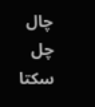چال چل سکتا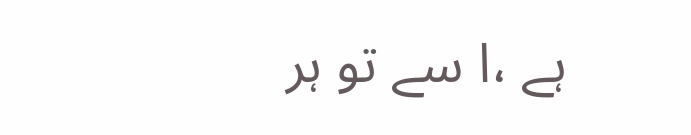ہے ،ا سے تو ہر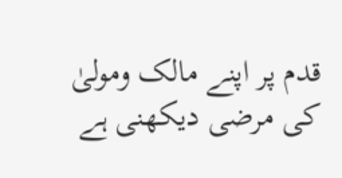قدم پر اپنے مالک ومولیٰ کی مرضی دیکھنی ہے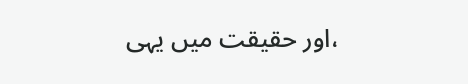،اور حقیقت میں یہی